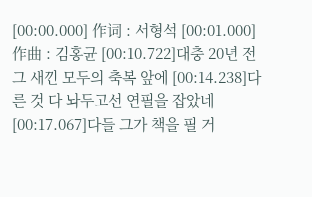[00:00.000] 作词 : 서형석 [00:01.000] 作曲 : 김홍균 [00:10.722]대충 20년 전 그 새낀 모두의 축복 앞에 [00:14.238]다른 것 다 놔두고선 연필을 잡았네 [00:17.067]다들 그가 책을 필 거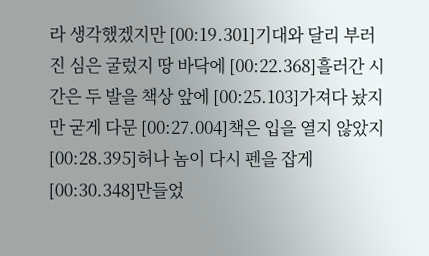라 생각했겠지만 [00:19.301]기대와 달리 부러진 심은 굴렀지 땅 바닥에 [00:22.368]흘러간 시간은 두 발을 책상 앞에 [00:25.103]가져다 놨지만 굳게 다문 [00:27.004]책은 입을 열지 않았지 [00:28.395]허나 놈이 다시 펜을 잡게 [00:30.348]만들었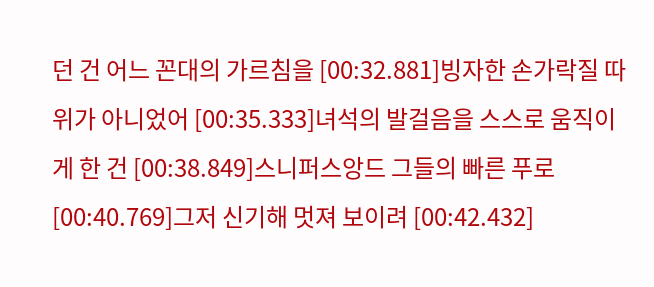던 건 어느 꼰대의 가르침을 [00:32.881]빙자한 손가락질 따위가 아니었어 [00:35.333]녀석의 발걸음을 스스로 움직이게 한 건 [00:38.849]스니퍼스앙드 그들의 빠른 푸로 [00:40.769]그저 신기해 멋져 보이려 [00:42.432]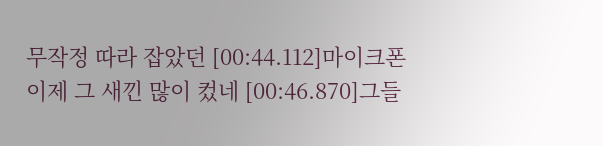무작정 따라 잡았던 [00:44.112]마이크폰 이제 그 새낀 많이 컸네 [00:46.870]그들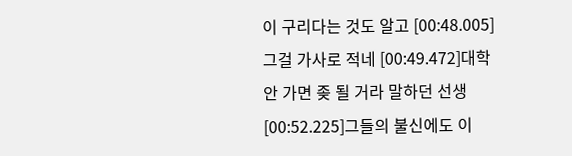이 구리다는 것도 알고 [00:48.005]그걸 가사로 적네 [00:49.472]대학 안 가면 좆 될 거라 말하던 선생 [00:52.225]그들의 불신에도 이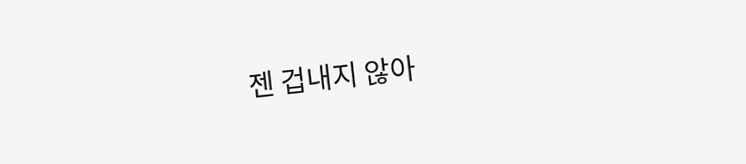젠 겁내지 않아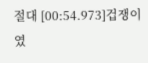절대 [00:54.973]겁쟁이였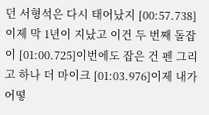던 서형석은 다시 태어났지 [00:57.738]이제 막 1년이 지났고 이건 두 번째 돌잡이 [01:00.725]이번에도 잡은 건 펜 그리고 하나 더 마이크 [01:03.976]이제 내가 어떻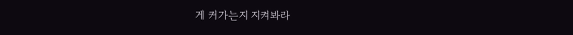게 커가는지 지켜봐라